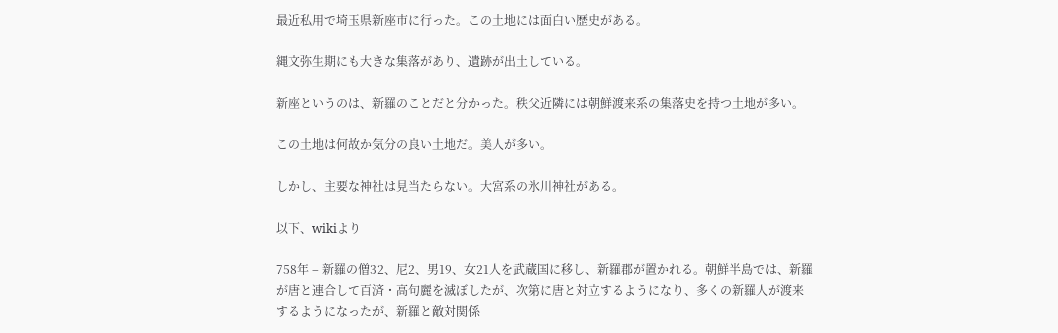最近私用で埼玉県新座市に行った。この土地には面白い歴史がある。

縄文弥生期にも大きな集落があり、遺跡が出土している。

新座というのは、新羅のことだと分かった。秩父近隣には朝鮮渡来系の集落史を持つ土地が多い。

この土地は何故か気分の良い土地だ。美人が多い。

しかし、主要な神社は見当たらない。大宮系の氷川神社がある。

以下、wikiより

758年 – 新羅の僧32、尼2、男19、女21人を武蔵国に移し、新羅郡が置かれる。朝鮮半島では、新羅が唐と連合して百済・高句麗を滅ぼしたが、次第に唐と対立するようになり、多くの新羅人が渡来するようになったが、新羅と敵対関係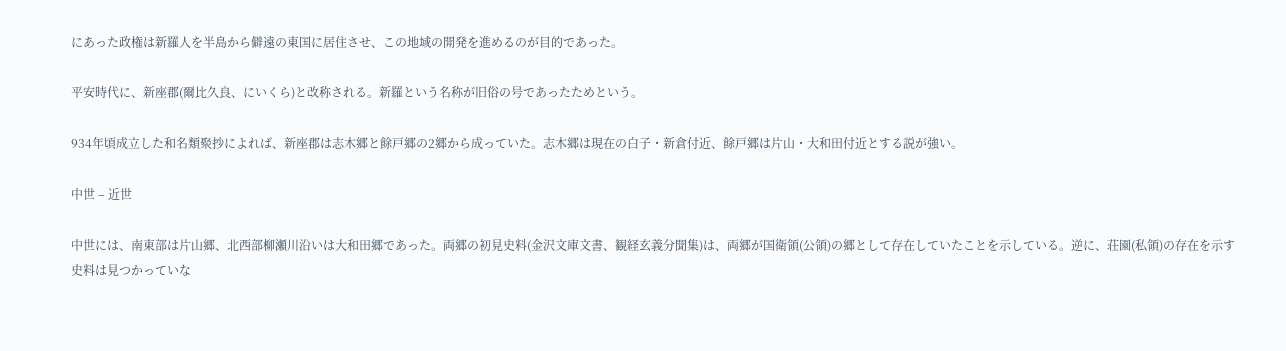にあった政権は新羅人を半島から僻遠の東国に居住させ、この地域の開発を進めるのが目的であった。

平安時代に、新座郡(爾比久良、にいくら)と改称される。新羅という名称が旧俗の号であったためという。

934年頃成立した和名類聚抄によれば、新座郡は志木郷と餘戸郷の2郷から成っていた。志木郷は現在の白子・新倉付近、餘戸郷は片山・大和田付近とする説が強い。

中世 – 近世

中世には、南東部は片山郷、北西部柳瀬川沿いは大和田郷であった。両郷の初見史料(金沢文庫文書、観経玄義分聞集)は、両郷が国衛領(公領)の郷として存在していたことを示している。逆に、荘園(私領)の存在を示す史料は見つかっていな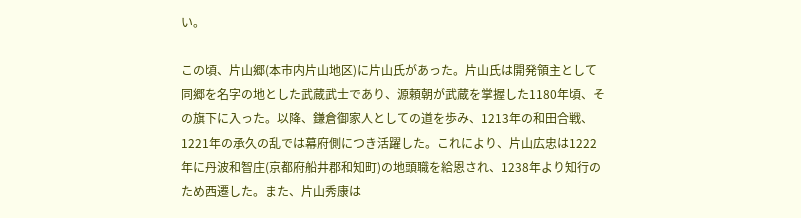い。

この頃、片山郷(本市内片山地区)に片山氏があった。片山氏は開発領主として同郷を名字の地とした武蔵武士であり、源頼朝が武蔵を掌握した1180年頃、その旗下に入った。以降、鎌倉御家人としての道を歩み、1213年の和田合戦、1221年の承久の乱では幕府側につき活躍した。これにより、片山広忠は1222年に丹波和智庄(京都府船井郡和知町)の地頭職を給恩され、1238年より知行のため西遷した。また、片山秀康は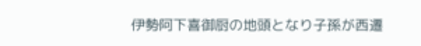伊勢阿下喜御厨の地頭となり子孫が西遷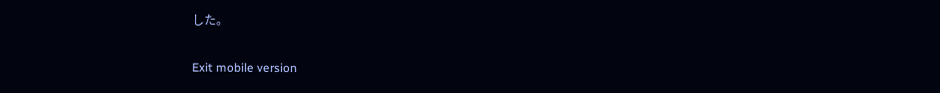した。

Exit mobile version